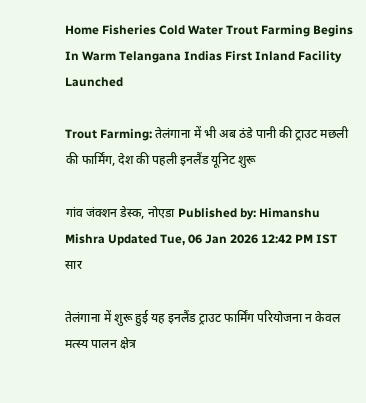Home Fisheries Cold Water Trout Farming Begins In Warm Telangana Indias First Inland Facility Launched

Trout Farming: तेलंगाना में भी अब ठंडे पानी की ट्राउट मछली की फार्मिंग, देश की पहली इनलैंड यूनिट शुरू

गांव जंक्शन डेस्क, नोएडा Published by: Himanshu Mishra Updated Tue, 06 Jan 2026 12:42 PM IST
सार

तेलंगाना में शुरू हुई यह इनलैंड ट्राउट फार्मिंग परियोजना न केवल मत्स्य पालन क्षेत्र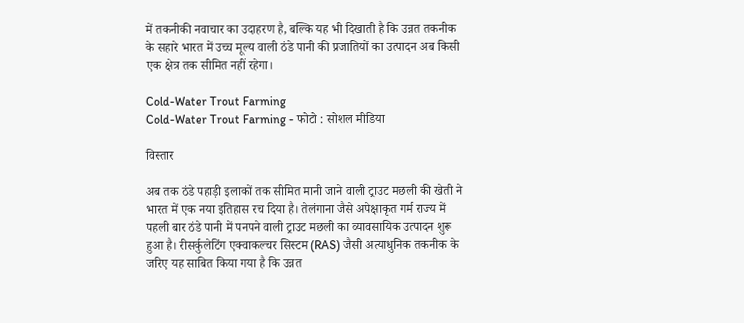में तकनीकी नवाचार का उदाहरण है, बल्कि यह भी दिखाती है कि उन्नत तकनीक के सहारे भारत में उच्च मूल्य वाली ठंडे पानी की प्रजातियों का उत्पादन अब किसी एक क्षेत्र तक सीमित नहीं रहेगा।

Cold-Water Trout Farming
Cold-Water Trout Farming - फोटो : सोशल मीडिया

विस्तार

अब तक ठंडे पहाड़ी इलाकों तक सीमित मानी जाने वाली ट्राउट मछली की खेती ने भारत में एक नया इतिहास रच दिया है। तेलंगाना जैसे अपेक्षाकृत गर्म राज्य में पहली बार ठंडे पानी में पनपने वाली ट्राउट मछली का व्यावसायिक उत्पादन शुरू हुआ है। रीसर्कुलेटिंग एक्वाकल्चर सिस्टम (RAS) जैसी अत्याधुनिक तकनीक के जरिए यह साबित किया गया है कि उन्नत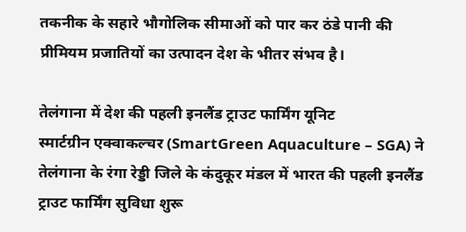तकनीक के सहारे भौगोलिक सीमाओं को पार कर ठंडे पानी की प्रीमियम प्रजातियों का उत्पादन देश के भीतर संभव है।

तेलंगाना में देश की पहली इनलैंड ट्राउट फार्मिंग यूनिट
स्मार्टग्रीन एक्वाकल्चर (SmartGreen Aquaculture – SGA) ने तेलंगाना के रंगा रेड्डी जिले के कंदुकूर मंडल में भारत की पहली इनलैंड ट्राउट फार्मिंग सुविधा शुरू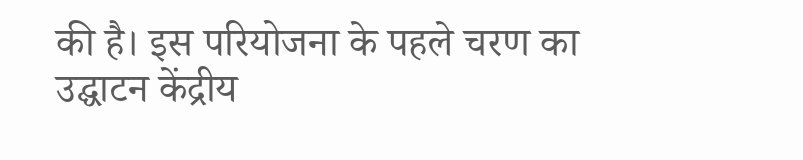की है। इस परियोजना के पहले चरण का उद्घाटन केंद्रीय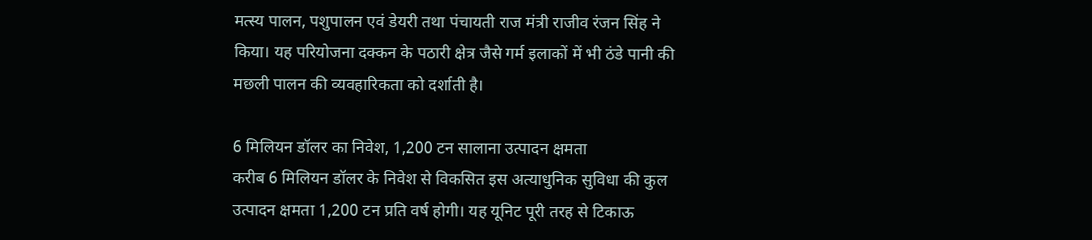मत्स्य पालन, पशुपालन एवं डेयरी तथा पंचायती राज मंत्री राजीव रंजन सिंह ने किया। यह परियोजना दक्कन के पठारी क्षेत्र जैसे गर्म इलाकों में भी ठंडे पानी की मछली पालन की व्यवहारिकता को दर्शाती है।

6 मिलियन डॉलर का निवेश, 1,200 टन सालाना उत्पादन क्षमता
करीब 6 मिलियन डॉलर के निवेश से विकसित इस अत्याधुनिक सुविधा की कुल उत्पादन क्षमता 1,200 टन प्रति वर्ष होगी। यह यूनिट पूरी तरह से टिकाऊ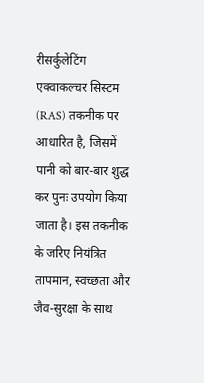रीसर्कुलेटिंग एक्वाकल्चर सिस्टम (RAS) तकनीक पर आधारित है, जिसमें पानी को बार-बार शुद्ध कर पुनः उपयोग किया जाता है। इस तकनीक के जरिए नियंत्रित तापमान, स्वच्छता और जैव-सुरक्षा के साथ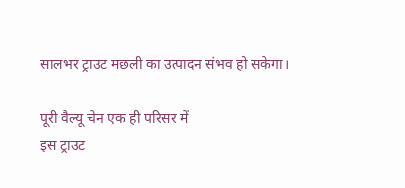सालभर ट्राउट मछली का उत्पादन संभव हो सकेगा।

पूरी वैल्यू चेन एक ही परिसर में
इस ट्राउट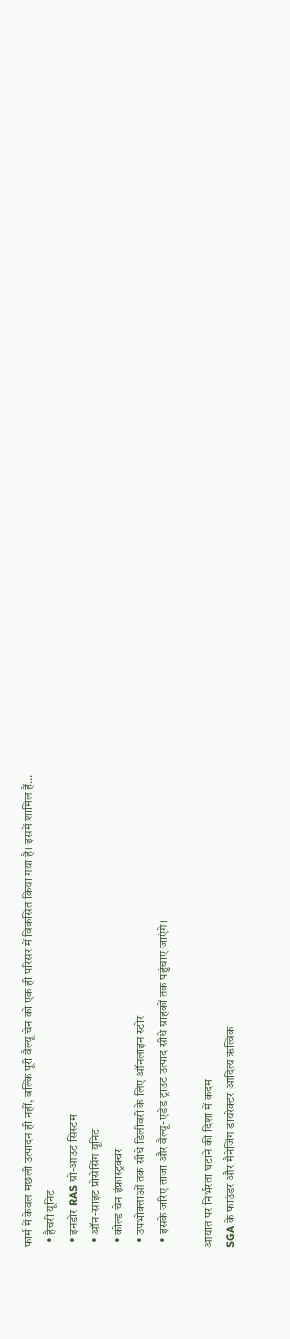फार्म में केवल मछली उत्पादन ही नहीं, बल्कि पूरी वैल्यू चेन को एक ही परिसर में विकसित किया गया है। इसमें शामिल हैं...
  • हैचरी यूनिट
  • इनडोर RAS ग्रो-आउट सिस्टम
  • ऑन-साइट प्रोसेसिंग यूनिट
  • कोल्ड चेन इंफ्रास्ट्रक्चर
  • उपभोक्ताओं तक सीधे डिलीवरी के लिए ऑनलाइन स्टोर
  • इसके जरिए ताजा और वैल्यू-एडेड ट्राउट उत्पाद सीधे ग्राहकों तक पहुंचाए जाएंगे।

आयात पर निर्भरता घटाने की दिशा में कदम
SGA के फाउंडर और मैनेजिंग डायरेक्टर आदित्य ऋत्विक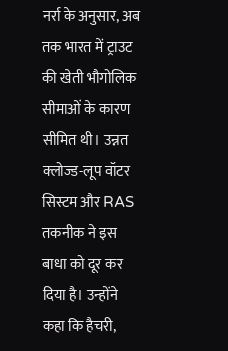नर्रा के अनुसार, अब तक भारत में ट्राउट की खेती भौगोलिक सीमाओं के कारण सीमित थी। उन्नत क्लोज्ड-लूप वॉटर सिस्टम और RAS तकनीक ने इस बाधा को दूर कर दिया है। उन्होंने कहा कि हैचरी,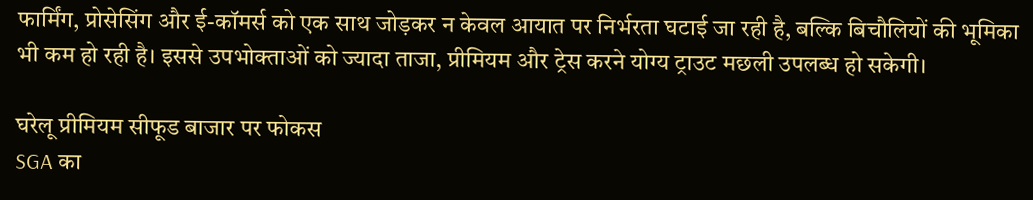फार्मिंग, प्रोसेसिंग और ई-कॉमर्स को एक साथ जोड़कर न केवल आयात पर निर्भरता घटाई जा रही है, बल्कि बिचौलियों की भूमिका भी कम हो रही है। इससे उपभोक्ताओं को ज्यादा ताजा, प्रीमियम और ट्रेस करने योग्य ट्राउट मछली उपलब्ध हो सकेगी।

घरेलू प्रीमियम सीफूड बाजार पर फोकस
SGA का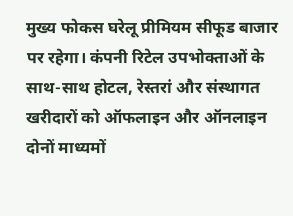मुख्य फोकस घरेलू प्रीमियम सीफूड बाजार पर रहेगा। कंपनी रिटेल उपभोक्ताओं के साथ-साथ होटल, रेस्तरां और संस्थागत खरीदारों को ऑफलाइन और ऑनलाइन दोनों माध्यमों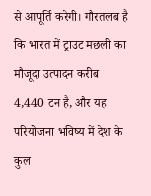से आपूर्ति करेगी। गौरतलब है कि भारत में ट्राउट मछली का मौजूदा उत्पादन करीब 4,440 टन है, और यह परियोजना भविष्य में देश के कुल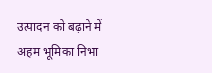उत्पादन को बढ़ाने में अहम भूमिका निभा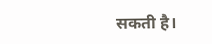सकती है।